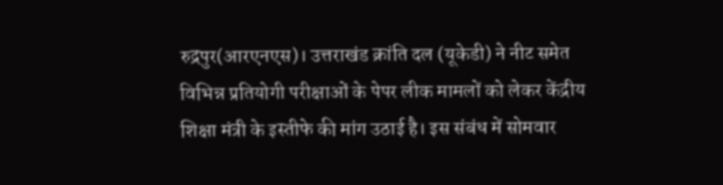रुद्रपुर(आरएनएस)। उत्तराखंड क्रांति दल (यूकेडी) ने नीट समेत विभिन्न प्रतियोगी परीक्षाओं के पेपर लीक मामलों को लेकर केंद्रीय शिक्षा मंत्री के इस्तीफे की मांग उठाई है। इस संबंध में सोमवार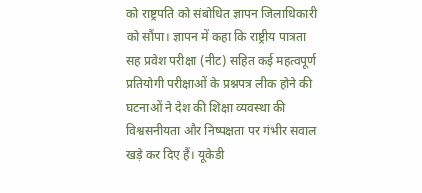को राष्ट्रपति को संबोधित ज्ञापन जिलाधिकारी को सौंपा। ज्ञापन में कहा कि राष्ट्रीय पात्रता सह प्रवेश परीक्षा (नीट) सहित कई महत्वपूर्ण प्रतियोगी परीक्षाओं के प्रश्नपत्र लीक होने की घटनाओं ने देश की शिक्षा व्यवस्था की विश्वसनीयता और निष्पक्षता पर गंभीर सवाल खड़े कर दिए हैं। यूकेडी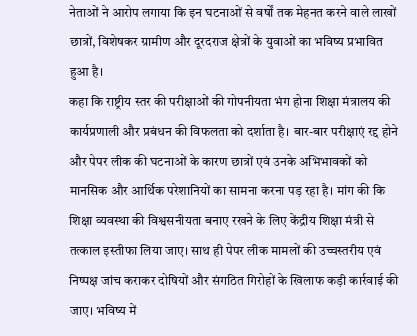नेताओं ने आरोप लगाया कि इन घटनाओं से वर्षों तक मेहनत करने वाले लाखों छात्रों, विशेषकर ग्रामीण और दूरदराज क्षेत्रों के युवाओं का भविष्य प्रभावित हुआ है।
कहा कि राष्ट्रीय स्तर की परीक्षाओं की गोपनीयता भंग होना शिक्षा मंत्रालय की कार्यप्रणाली और प्रबंधन की विफलता को दर्शाता है। बार-बार परीक्षाएं रद्द होने और पेपर लीक की घटनाओं के कारण छात्रों एवं उनके अभिभावकों को मानसिक और आर्थिक परेशानियों का सामना करना पड़ रहा है। मांग की कि शिक्षा व्यवस्था की विश्वसनीयता बनाए रखने के लिए केंद्रीय शिक्षा मंत्री से तत्काल इस्तीफा लिया जाए। साथ ही पेपर लीक मामलों की उच्चस्तरीय एवं निष्पक्ष जांच कराकर दोषियों और संगठित गिरोहों के खिलाफ कड़ी कार्रवाई की जाए। भविष्य में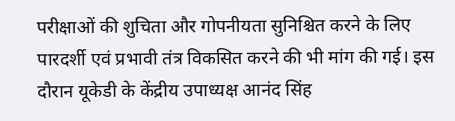परीक्षाओं की शुचिता और गोपनीयता सुनिश्चित करने के लिए पारदर्शी एवं प्रभावी तंत्र विकसित करने की भी मांग की गई। इस दौरान यूकेडी के केंद्रीय उपाध्यक्ष आनंद सिंह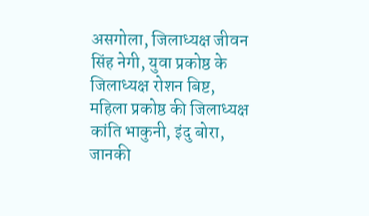असगोला, जिलाध्यक्ष जीवन सिंह नेगी, युवा प्रकोष्ठ के जिलाध्यक्ष रोशन बिष्ट, महिला प्रकोष्ठ की जिलाध्यक्ष कांति भाकुनी, इंदु बोरा, जानकी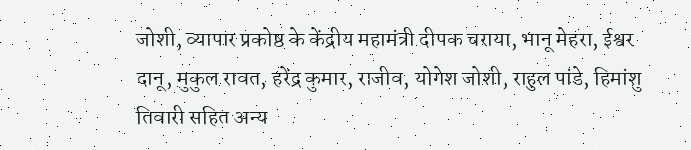जोशी, व्यापार प्रकोष्ठ के केंद्रीय महामंत्री दीपक चराया, भानू मेहरा, ईश्वर दानू, मुकुल रावत, हरेंद्र कुमार, राजीव, योगेश जोशी, राहुल पांडे, हिमांशु तिवारी सहित अन्य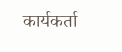कार्यकर्ता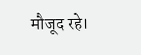मौजूद रहे।